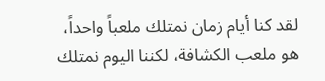لقد كنا أيام زمان نمتلك ملعباً واحداً، هو ملعب الكشافة، لكننا اليوم نمتلك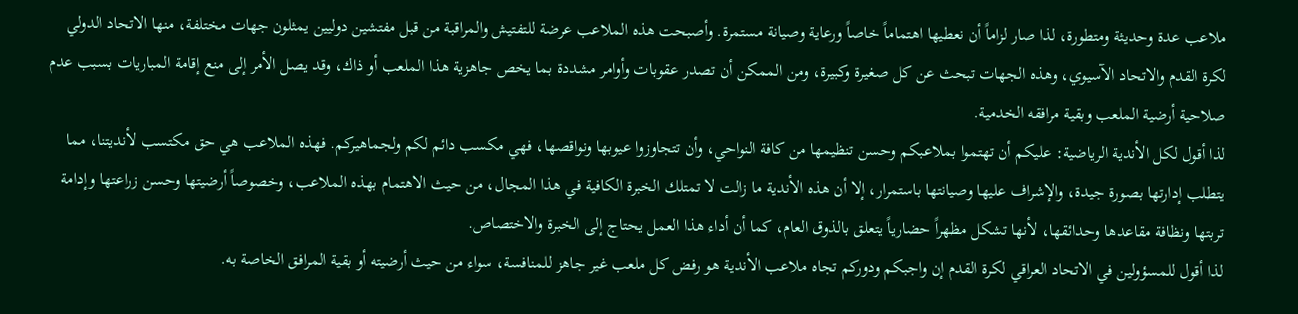ملاعب عدة وحديثة ومتطورة، لذا صار لزاماً أن نعطيها اهتماماً خاصاً ورعاية وصيانة مستمرة. وأصبحت هذه الملاعب عرضة للتفتيش والمراقبة من قبل مفتشين دوليين يمثلون جهات مختلفة، منها الاتحاد الدولي لكرة القدم والاتحاد الآسيوي، وهذه الجهات تبحث عن كل صغيرة وكبيرة، ومن الممكن أن تصدر عقوبات وأوامر مشددة بما يخص جاهزية هذا الملعب أو ذاك، وقد يصل الأمر إلى منع إقامة المباريات بسبب عدم صلاحية أرضية الملعب وبقية مرافقه الخدمية.
لذا أقول لكل الأندية الرياضية: عليكم أن تهتموا بملاعبكم وحسن تنظيمها من كافة النواحي، وأن تتجاوزوا عيوبها ونواقصها، فهي مكسب دائم لكم ولجماهيركم. فهذه الملاعب هي حق مكتسب لأنديتنا، مما يتطلب إدارتها بصورة جيدة، والإشراف عليها وصيانتها باستمرار، إلا أن هذه الأندية ما زالت لا تمتلك الخبرة الكافية في هذا المجال، من حيث الاهتمام بهذه الملاعب، وخصوصاً أرضيتها وحسن زراعتها وإدامة تربتها ونظافة مقاعدها وحدائقها، لأنها تشكل مظهراً حضارياً يتعلق بالذوق العام، كما أن أداء هذا العمل يحتاج إلى الخبرة والاختصاص.
لذا أقول للمسؤولين في الاتحاد العراقي لكرة القدم إن واجبكم ودوركم تجاه ملاعب الأندية هو رفض كل ملعب غير جاهز للمنافسة، سواء من حيث أرضيته أو بقية المرافق الخاصة به.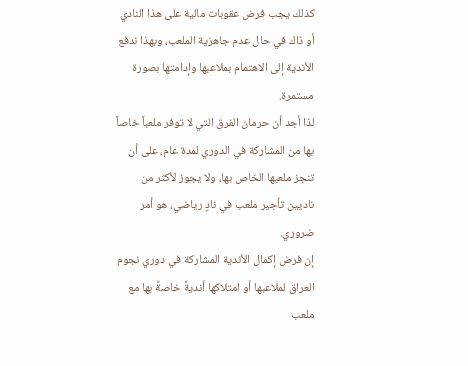كذلك يجب فرض عقوبات مالية على هذا النادي أو ذاك في حال عدم جاهزية الملعب، وبهذا ندفع الأندية إلى الاهتمام بملاعبها وإدامتها بصورة مستمرة.
لذا أجد أن حرمان الفرق التي لا توفر ملعباً خاصاً بها من المشاركة في الدوري لمدة عام، على أن تنجز ملعبها الخاص بها، ولا يجوز لأكثر من ناديين تأجير ملعب في نادٍ رياضي، هو أمر ضروري.
إن فرض إكمال الأندية المشاركة في دوري نجوم العراق لملاعبها أو امتلاكها أنديةً خاصةً بها مع ملعب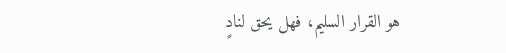هو القرار السليم، فهل يحق لنادٍ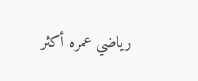رياضي عمره أكثر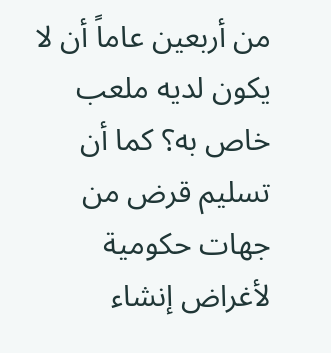من أربعين عاماً أن لا يكون لديه ملعب خاص به؟ كما أن تسليم قرض من جهات حكومية لأغراض إنشاء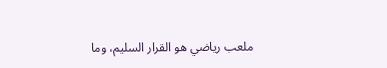ملعب رياضي هو القرار السليم، وما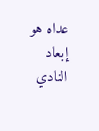عداه هو إبعاد النادي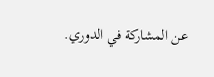عن المشاركة في الدوري.